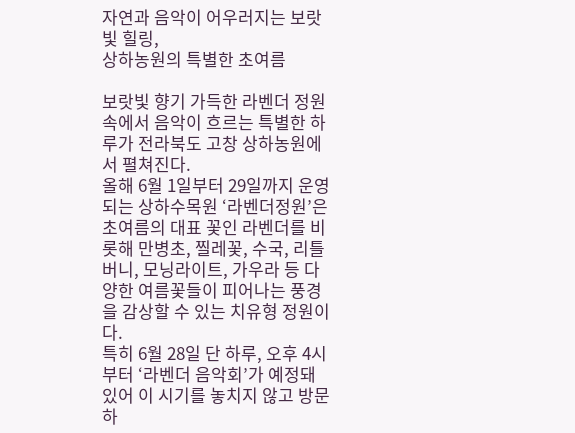자연과 음악이 어우러지는 보랏빛 힐링,
상하농원의 특별한 초여름

보랏빛 향기 가득한 라벤더 정원 속에서 음악이 흐르는 특별한 하루가 전라북도 고창 상하농원에서 펼쳐진다.
올해 6월 1일부터 29일까지 운영되는 상하수목원 ‘라벤더정원’은 초여름의 대표 꽃인 라벤더를 비롯해 만병초, 찔레꽃, 수국, 리틀버니, 모닝라이트, 가우라 등 다양한 여름꽃들이 피어나는 풍경을 감상할 수 있는 치유형 정원이다.
특히 6월 28일 단 하루, 오후 4시부터 ‘라벤더 음악회’가 예정돼 있어 이 시기를 놓치지 않고 방문하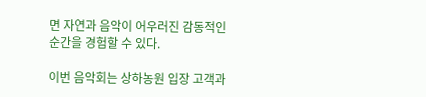면 자연과 음악이 어우러진 감동적인 순간을 경험할 수 있다.

이번 음악회는 상하농원 입장 고객과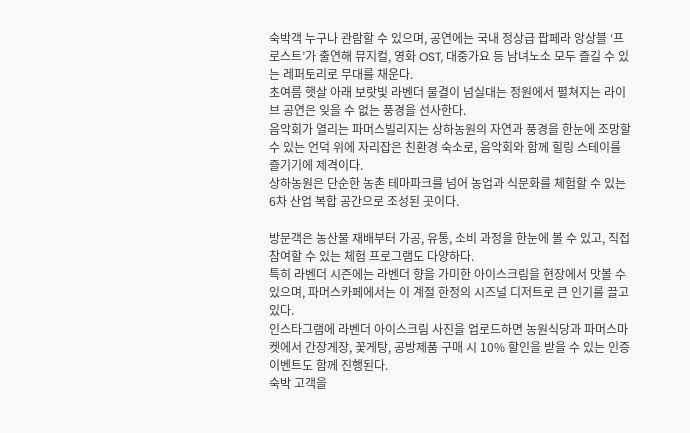숙박객 누구나 관람할 수 있으며, 공연에는 국내 정상급 팝페라 앙상블 ‘프로스트’가 출연해 뮤지컬, 영화 OST, 대중가요 등 남녀노소 모두 즐길 수 있는 레퍼토리로 무대를 채운다.
초여름 햇살 아래 보랏빛 라벤더 물결이 넘실대는 정원에서 펼쳐지는 라이브 공연은 잊을 수 없는 풍경을 선사한다.
음악회가 열리는 파머스빌리지는 상하농원의 자연과 풍경을 한눈에 조망할 수 있는 언덕 위에 자리잡은 친환경 숙소로, 음악회와 함께 힐링 스테이를 즐기기에 제격이다.
상하농원은 단순한 농촌 테마파크를 넘어 농업과 식문화를 체험할 수 있는 6차 산업 복합 공간으로 조성된 곳이다.

방문객은 농산물 재배부터 가공, 유통, 소비 과정을 한눈에 볼 수 있고, 직접 참여할 수 있는 체험 프로그램도 다양하다.
특히 라벤더 시즌에는 라벤더 향을 가미한 아이스크림을 현장에서 맛볼 수 있으며, 파머스카페에서는 이 계절 한정의 시즈널 디저트로 큰 인기를 끌고 있다.
인스타그램에 라벤더 아이스크림 사진을 업로드하면 농원식당과 파머스마켓에서 간장게장, 꽃게탕, 공방제품 구매 시 10% 할인을 받을 수 있는 인증 이벤트도 함께 진행된다.
숙박 고객을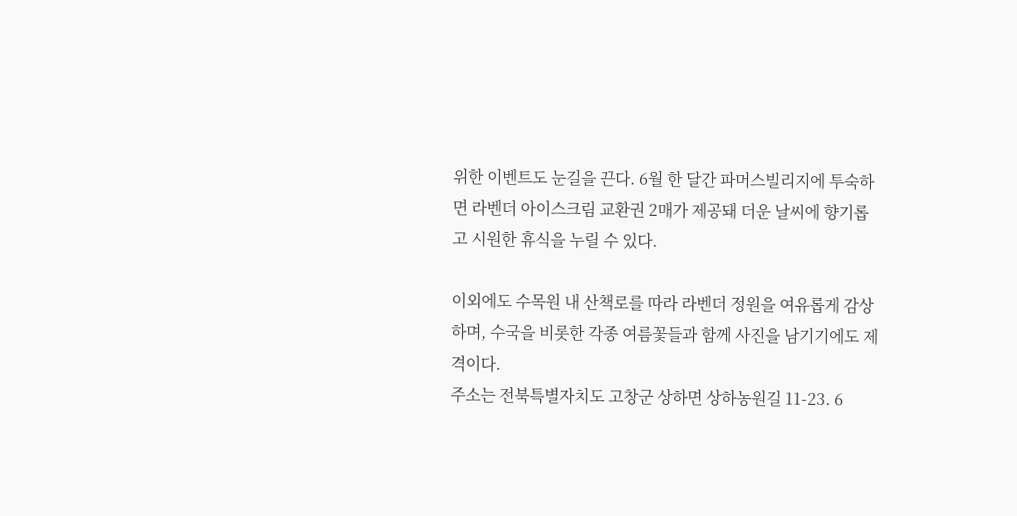위한 이벤트도 눈길을 끈다. 6월 한 달간 파머스빌리지에 투숙하면 라벤더 아이스크림 교환권 2매가 제공돼 더운 날씨에 향기롭고 시원한 휴식을 누릴 수 있다.

이외에도 수목원 내 산책로를 따라 라벤더 정원을 여유롭게 감상하며, 수국을 비롯한 각종 여름꽃들과 함께 사진을 남기기에도 제격이다.
주소는 전북특별자치도 고창군 상하면 상하농원길 11-23. 6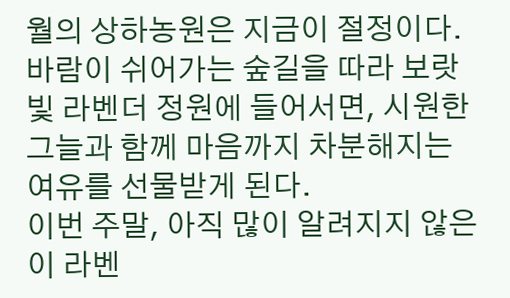월의 상하농원은 지금이 절정이다.
바람이 쉬어가는 숲길을 따라 보랏빛 라벤더 정원에 들어서면, 시원한 그늘과 함께 마음까지 차분해지는 여유를 선물받게 된다.
이번 주말, 아직 많이 알려지지 않은 이 라벤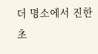더 명소에서 진한 초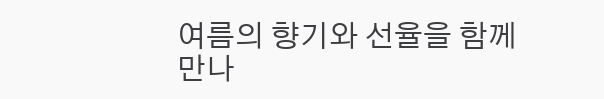여름의 향기와 선율을 함께 만나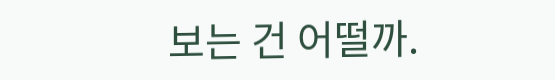보는 건 어떨까.